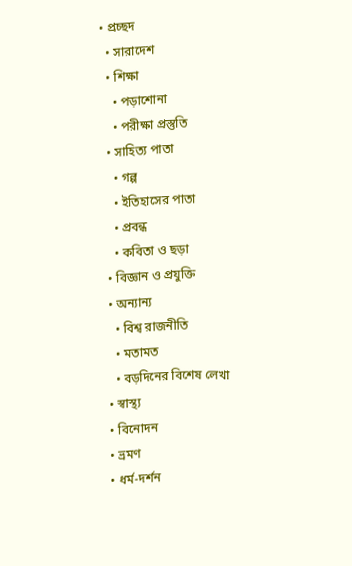• প্রচ্ছদ
  • সারাদেশ
  • শিক্ষা
    • পড়াশোনা
    • পরীক্ষা প্রস্তুতি
  • সাহিত্য পাতা
    • গল্প
    • ইতিহাসের পাতা
    • প্রবন্ধ
    • কবিতা ও ছড়া
  • বিজ্ঞান ও প্রযুক্তি
  • অন্যান্য
    • বিশ্ব রাজনীতি
    • মতামত
    • বড়দিনের বিশেষ লেখা
  • স্বাস্থ্য
  • বিনোদন
  • ভ্রমণ
  • ধর্ম-দর্শন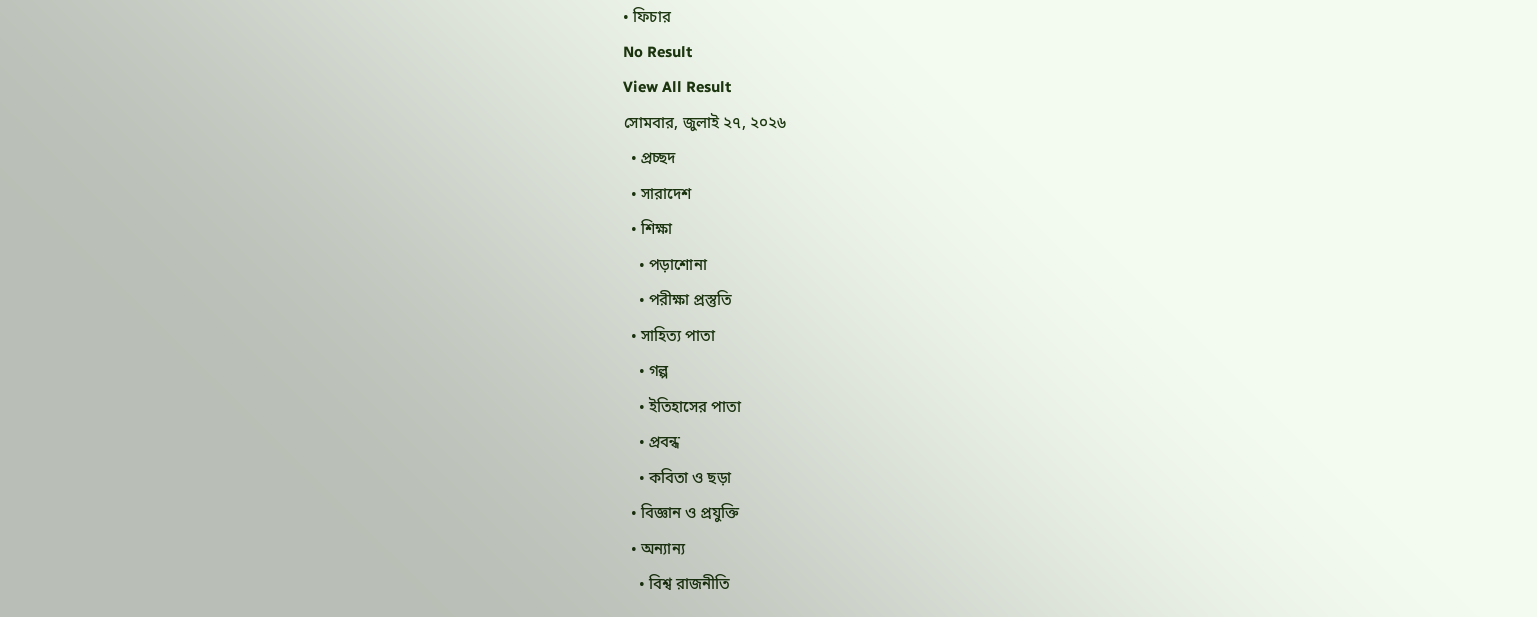• ফিচার
No Result
View All Result
সোমবার, জুলাই ২৭, ২০২৬
  • প্রচ্ছদ
  • সারাদেশ
  • শিক্ষা
    • পড়াশোনা
    • পরীক্ষা প্রস্তুতি
  • সাহিত্য পাতা
    • গল্প
    • ইতিহাসের পাতা
    • প্রবন্ধ
    • কবিতা ও ছড়া
  • বিজ্ঞান ও প্রযুক্তি
  • অন্যান্য
    • বিশ্ব রাজনীতি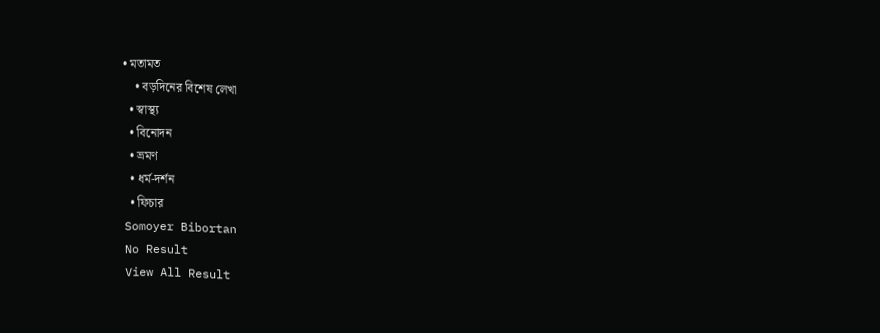• মতামত
    • বড়দিনের বিশেষ লেখা
  • স্বাস্থ্য
  • বিনোদন
  • ভ্রমণ
  • ধর্ম-দর্শন
  • ফিচার
Somoyer Bibortan
No Result
View All Result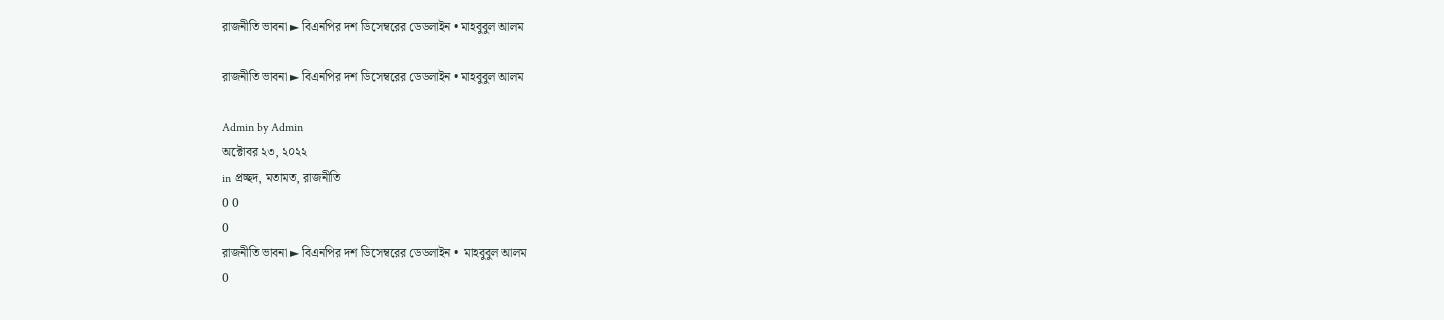রাজনীতি ভাবনা ► বিএনপির দশ ডিসেম্বরের ডেডলাইন • মাহবুবুল আলম

রাজনীতি ভাবনা ► বিএনপির দশ ডিসেম্বরের ডেডলাইন • মাহবুবুল আলম

Admin by Admin
অক্টোবর ২৩, ২০২২
in প্রচ্ছদ, মতামত, রাজনীতি
0 0
0
রাজনীতি ভাবনা ► বিএনপির দশ ডিসেম্বরের ডেডলাইন •  মাহবুবুল আলম
0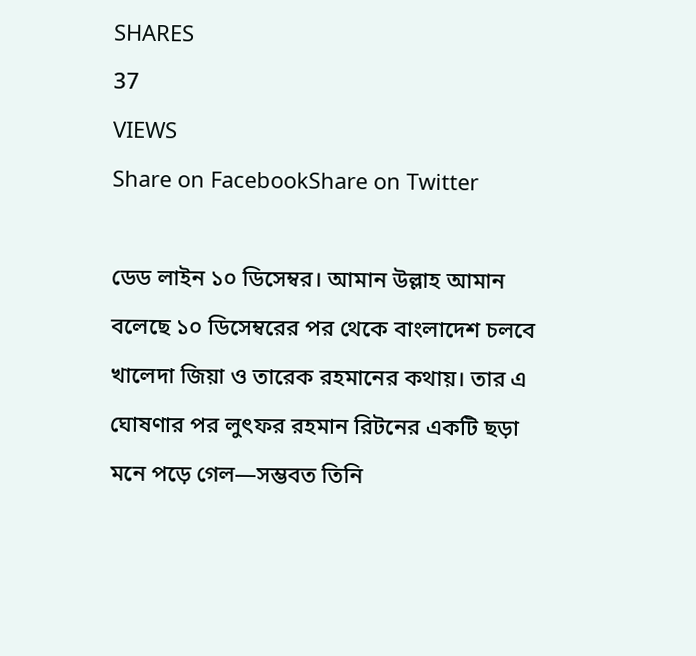SHARES
37
VIEWS
Share on FacebookShare on Twitter

ডেড লাইন ১০ ডিসেম্বর। আমান উল্লাহ আমান বলেছে ১০ ডিসেম্বরের পর থেকে বাংলাদেশ চলবে খালেদা জিয়া ও তারেক রহমানের কথায়। তার এ ঘোষণার পর লুৎফর রহমান রিটনের একটি ছড়া মনে পড়ে গেল—সম্ভবত তিনি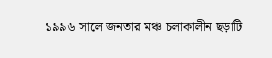১৯৯৬ সালে জনতার মঞ্চ চলাকালীন ছড়াটি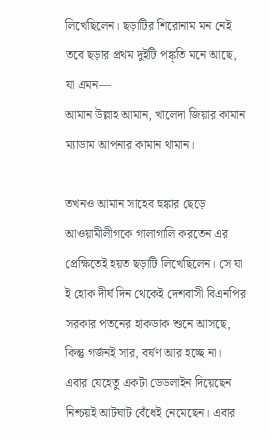লিখেছিলেন। ছড়াটির শিরোনাম মন নেই তবে ছড়ার প্রথম দুইটি পঙ্ক্তি মনে আছে, যা এমন—
আমান উল্লাহ আমান, খালেদা জিয়ার কামান
ম্যাডাম আপনার কামান থামান।

তখনও আমান সাহেব হুঙ্কার ছেড়ে আওয়ামীলীগকে গালাগালি করতেন এর প্রেক্ষিতেই হয়ত ছড়াটি লিখেছিলেন। সে যা ই হোক দীর্ঘ দিন থেকেই দেশবাসী বিএনপির সরকার পতনের হাকডাক শুনে আসছে, কিন্তু গর্জনই সার, বর্ষণ আর হচ্ছে না। এবার যেহেতু একটা ডেডলাইন দিয়েছেন নিশ্চয়ই আটঘাট বেঁধেই নেমেছেন। এবার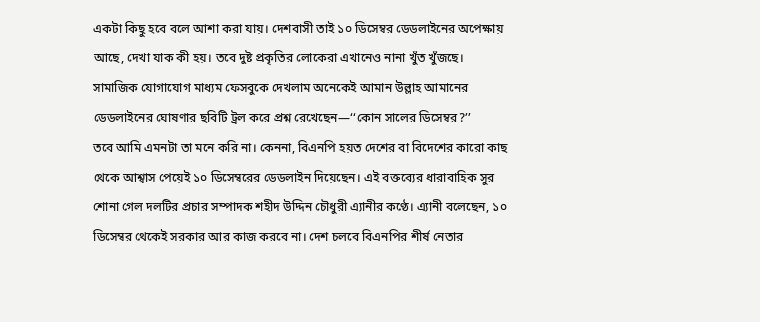একটা কিছু হবে বলে আশা করা যায়। দেশবাসী তাই ১০ ডিসেম্বর ডেডলাইনের অপেক্ষায় আছে, দেখা যাক কী হয়। তবে দুষ্ট প্রকৃতির লোকেরা এখানেও নানা খুঁত খুঁজছে। সামাজিক যোগাযোগ মাধ্যম ফেসবুকে দেখলাম অনেকেই আমান উল্লাহ আমানের ডেডলাইনের ঘোষণার ছবিটি ট্রল করে প্রশ্ন রেখেছেন—‘‘কোন সালের ডিসেম্বর?’’
তবে আমি এমনটা তা মনে করি না। কেননা, বিএনপি হয়ত দেশের বা বিদেশের কারো কাছ থেকে আশ্বাস পেয়েই ১০ ডিসেম্বরের ডেডলাইন দিয়েছেন। এই বক্তব্যের ধারাবাহিক সুর শোনা গেল দলটির প্রচার সম্পাদক শহীদ উদ্দিন চৌধুরী এ্যানীর কণ্ঠে। এ্যানী বলেছেন, ১০ ডিসেম্বর থেকেই সরকার আর কাজ করবে না। দেশ চলবে বিএনপির শীর্ষ নেতার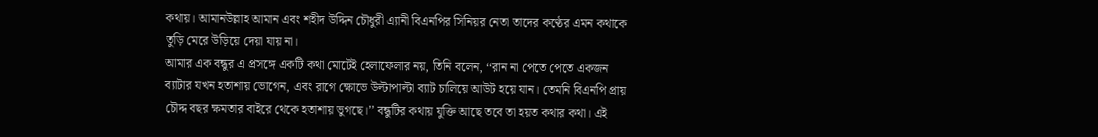কথায়। আমানউল্লাহ আমান এবং শহীদ উদ্দিন চৌধুরী এ্যানী বিএনপির সিনিয়র নেতা তাদের কণ্ঠের এমন কথাকে তুড়ি মেরে উড়িয়ে দেয়া যায় না।
আমার এক বন্ধুর এ প্রসঙ্গে একটি কথা মোটেই হেলাফেলার নয়, তিনি বলেন, ‘‘রান না পেতে পেতে একজন ব্যাটার যখন হতাশায় ভোগেন, এবং রাগে ক্ষোভে উল্টাপাল্টা ব্যাট চালিয়ে আউট হয়ে যান। তেমনি বিএনপি প্রায় চৌদ্দ বছর ক্ষমতার বাইরে থেকে হতাশায় ভুগছে।’’ বন্ধুটির কথায় যুক্তি আছে তবে তা হয়ত কথার কথা। এই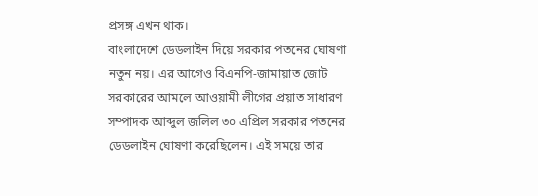প্রসঙ্গ এখন থাক।
বাংলাদেশে ডেডলাইন দিয়ে সরকার পতনের ঘোষণা নতুন নয়। এর আগেও বিএনপি-জামায়াত জোট সরকারের আমলে আওয়ামী লীগের প্রয়াত সাধারণ সম্পাদক আব্দুল জলিল ৩০ এপ্রিল সরকার পতনের ডেডলাইন ঘোষণা করেছিলেন। এই সময়ে তার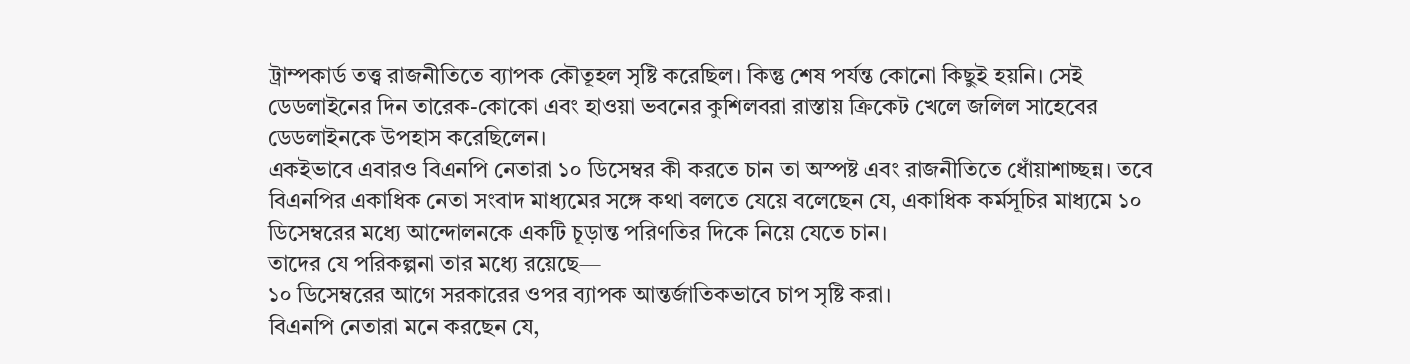ট্রাম্পকার্ড তত্ত্ব রাজনীতিতে ব্যাপক কৌতূহল সৃষ্টি করেছিল। কিন্তু শেষ পর্যন্ত কোনো কিছুই হয়নি। সেই ডেডলাইনের দিন তারেক-কোকো এবং হাওয়া ভবনের কুশিলবরা রাস্তায় ক্রিকেট খেলে জলিল সাহেবের ডেডলাইনকে উপহাস করেছিলেন।
একইভাবে এবারও বিএনপি নেতারা ১০ ডিসেম্বর কী করতে চান তা অস্পষ্ট এবং রাজনীতিতে ধোঁয়াশাচ্ছন্ন। তবে বিএনপির একাধিক নেতা সংবাদ মাধ্যমের সঙ্গে কথা বলতে যেয়ে বলেছেন যে, একাধিক কর্মসূচির মাধ্যমে ১০ ডিসেম্বরের মধ্যে আন্দোলনকে একটি চূড়ান্ত পরিণতির দিকে নিয়ে যেতে চান।
তাদের যে পরিকল্পনা তার মধ্যে রয়েছে—
১০ ডিসেম্বরের আগে সরকারের ওপর ব্যাপক আন্তর্জাতিকভাবে চাপ সৃষ্টি করা।
বিএনপি নেতারা মনে করছেন যে,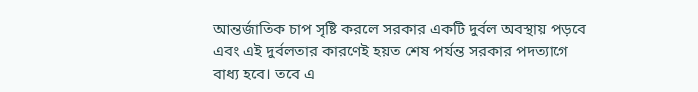আন্তর্জাতিক চাপ সৃষ্টি করলে সরকার একটি দুর্বল অবস্থায় পড়বে এবং এই দুর্বলতার কারণেই হয়ত শেষ পর্যন্ত সরকার পদত্যাগে বাধ্য হবে। তবে এ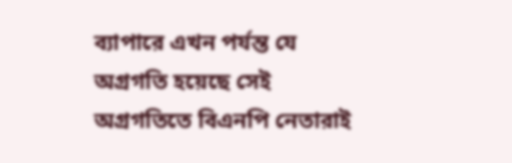ব্যাপারে এখন পর্যন্ত যে অগ্রগতি হয়েছে সেই অগ্রগতিতে বিএনপি নেতারাই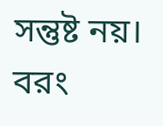সন্তুষ্ট নয়। বরং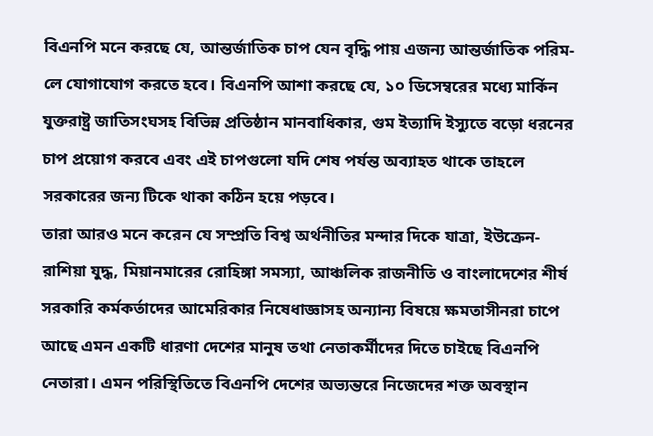বিএনপি মনে করছে যে, আন্তর্জাতিক চাপ যেন বৃদ্ধি পায় এজন্য আন্তর্জাতিক পরিম-লে যোগাযোগ করতে হবে। বিএনপি আশা করছে যে, ১০ ডিসেম্বরের মধ্যে মার্কিন যুক্তরাষ্ট্র জাতিসংঘসহ বিভিন্ন প্রতিষ্ঠান মানবাধিকার, গুম ইত্যাদি ইস্যুতে বড়ো ধরনের চাপ প্রয়োগ করবে এবং এই চাপগুলো যদি শেষ পর্যন্ত অব্যাহত থাকে তাহলে সরকারের জন্য টিকে থাকা কঠিন হয়ে পড়বে।
তারা আরও মনে করেন যে সম্প্রতি বিশ্ব অর্থনীতির মন্দার দিকে যাত্রা, ইউক্রেন-রাশিয়া যুদ্ধ, মিয়ানমারের রোহিঙ্গা সমস্যা, আঞ্চলিক রাজনীতি ও বাংলাদেশের শীর্ষ সরকারি কর্মকর্তাদের আমেরিকার নিষেধাজ্ঞাসহ অন্যান্য বিষয়ে ক্ষমতাসীনরা চাপে আছে এমন একটি ধারণা দেশের মানুষ তথা নেতাকর্মীদের দিতে চাইছে বিএনপি নেতারা। এমন পরিস্থিতিতে বিএনপি দেশের অভ্যন্তরে নিজেদের শক্ত অবস্থান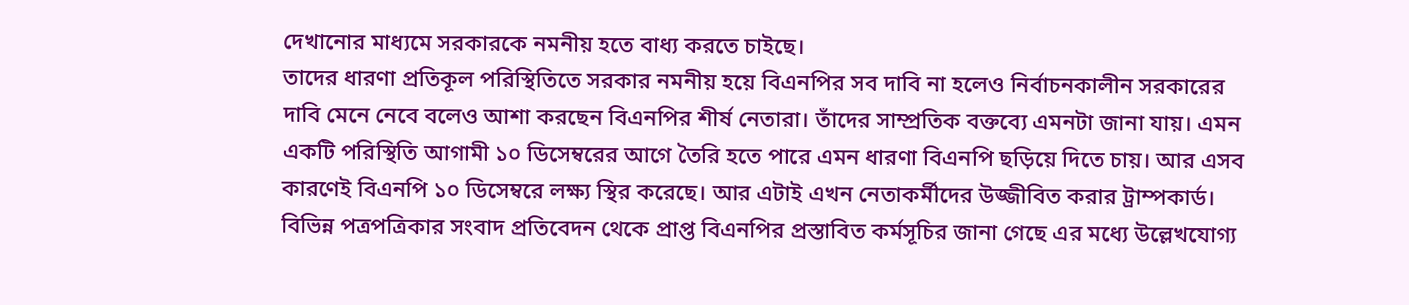দেখানোর মাধ্যমে সরকারকে নমনীয় হতে বাধ্য করতে চাইছে।
তাদের ধারণা প্রতিকূল পরিস্থিতিতে সরকার নমনীয় হয়ে বিএনপির সব দাবি না হলেও নির্বাচনকালীন সরকারের দাবি মেনে নেবে বলেও আশা করছেন বিএনপির শীর্ষ নেতারা। তাঁদের সাম্প্রতিক বক্তব্যে এমনটা জানা যায়। এমন একটি পরিস্থিতি আগামী ১০ ডিসেম্বরের আগে তৈরি হতে পারে এমন ধারণা বিএনপি ছড়িয়ে দিতে চায়। আর এসব কারণেই বিএনপি ১০ ডিসেম্বরে লক্ষ্য স্থির করেছে। আর এটাই এখন নেতাকর্মীদের উজ্জীবিত করার ট্রাম্পকার্ড।
বিভিন্ন পত্রপত্রিকার সংবাদ প্রতিবেদন থেকে প্রাপ্ত বিএনপির প্রস্তাবিত কর্মসূচির জানা গেছে এর মধ্যে উল্লেখযোগ্য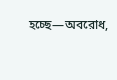হচ্ছে—অবরোধ,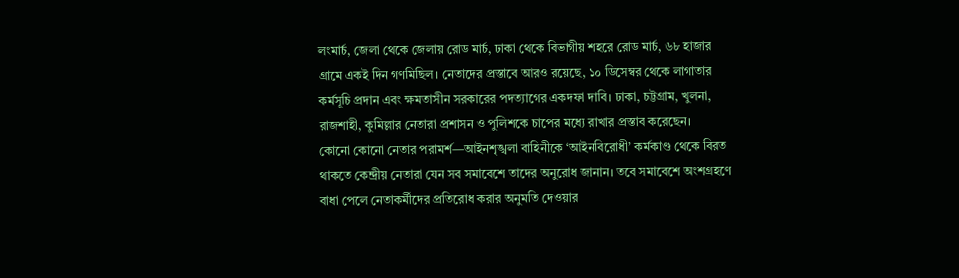লংমার্চ, জেলা থেকে জেলায় রোড মার্চ, ঢাকা থেকে বিভাগীয় শহরে রোড মার্চ, ৬৮ হাজার গ্রামে একই দিন গণমিছিল। নেতাদের প্রস্তাবে আরও রয়েছে, ১০ ডিসেম্বর থেকে লাগাতার কর্মসূচি প্রদান এবং ক্ষমতাসীন সরকারের পদত্যাগের একদফা দাবি। ঢাকা, চট্টগ্রাম, খুলনা, রাজশাহী, কুমিল্লার নেতারা প্রশাসন ও পুলিশকে চাপের মধ্যে রাখার প্রস্তাব করেছেন।
কোনো কোনো নেতার পরামর্শ—আইনশৃঙ্খলা বাহিনীকে ‘আইনবিরোধী’ কর্মকাণ্ড থেকে বিরত থাকতে কেন্দ্রীয় নেতারা যেন সব সমাবেশে তাদের অনুরোধ জানান। তবে সমাবেশে অংশগ্রহণে বাধা পেলে নেতাকর্মীদের প্রতিরোধ করার অনুমতি দেওয়ার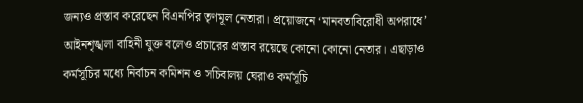জন্যও প্রস্তাব করেছেন বিএনপির তৃণমূল নেতারা। প্রয়োজনে ‘মানবতাবিরোধী অপরাধে’ আইনশৃঙ্খলা বাহিনী যুক্ত বলেও প্রচারের প্রস্তাব রয়েছে কোনো কোনো নেতার। এছাড়াও কর্মসূচির মধ্যে নির্বাচন কমিশন ও সচিবালয় ঘেরাও কর্মসূচি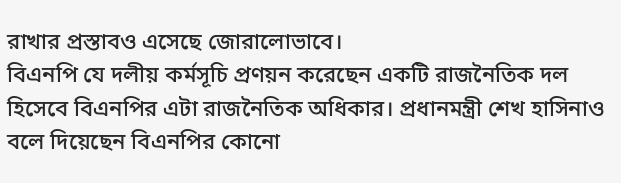রাখার প্রস্তাবও এসেছে জোরালোভাবে।
বিএনপি যে দলীয় কর্মসূচি প্রণয়ন করেছেন একটি রাজনৈতিক দল হিসেবে বিএনপির এটা রাজনৈতিক অধিকার। প্রধানমন্ত্রী শেখ হাসিনাও বলে দিয়েছেন বিএনপির কোনো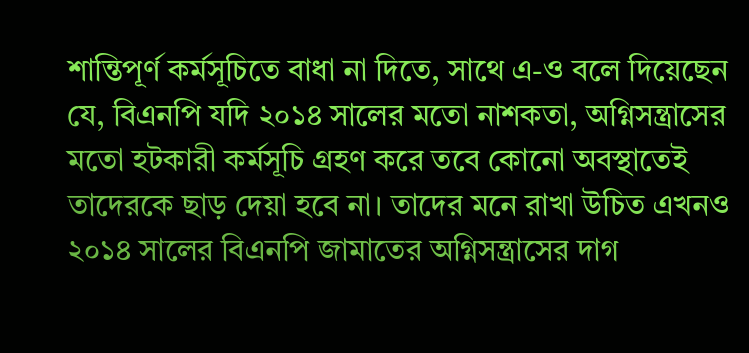শান্তিপূর্ণ কর্মসূচিতে বাধা না দিতে, সাথে এ-ও বলে দিয়েছেন যে, বিএনপি যদি ২০১৪ সালের মতো নাশকতা, অগ্নিসন্ত্রাসের মতো হটকারী কর্মসূচি গ্রহণ করে তবে কোনো অবস্থাতেই তাদেরকে ছাড় দেয়া হবে না। তাদের মনে রাখা উচিত এখনও ২০১৪ সালের বিএনপি জামাতের অগ্নিসন্ত্রাসের দাগ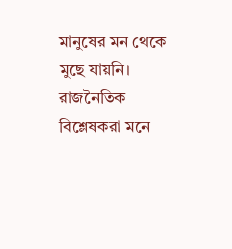মানুষের মন থেকে মুছে যায়নি।
রাজনৈতিক বিশ্লেষকরা মনে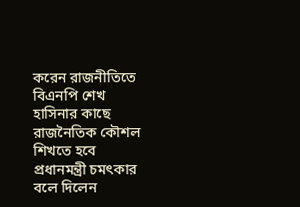করেন রাজনীতিতে বিএনপি শেখ হাসিনার কাছে রাজনৈতিক কৌশল শিখতে হবে প্রধানমন্ত্রী চমৎকার বলে দিলেন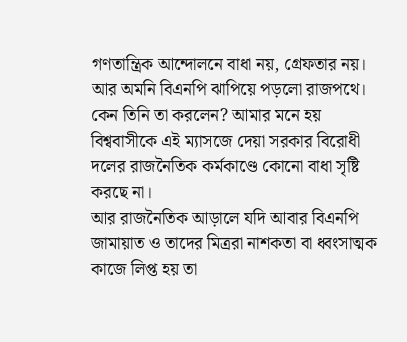গণতান্ত্রিক আন্দোলনে বাধা নয়, গ্রেফতার নয়। আর অমনি বিএনপি ঝাপিয়ে পড়লো রাজপথে। কেন তিনি তা করলেন? আমার মনে হয় বিশ্ববাসীকে এই ম্যাসজে দেয়া সরকার বিরোধী দলের রাজনৈতিক কর্মকাণ্ডে কোনো বাধা সৃষ্টি করছে না।
আর রাজনৈতিক আড়ালে যদি আবার বিএনপি জামায়াত ও তাদের মিত্ররা নাশকতা বা ধ্বংসাত্মক কাজে লিপ্ত হয় তা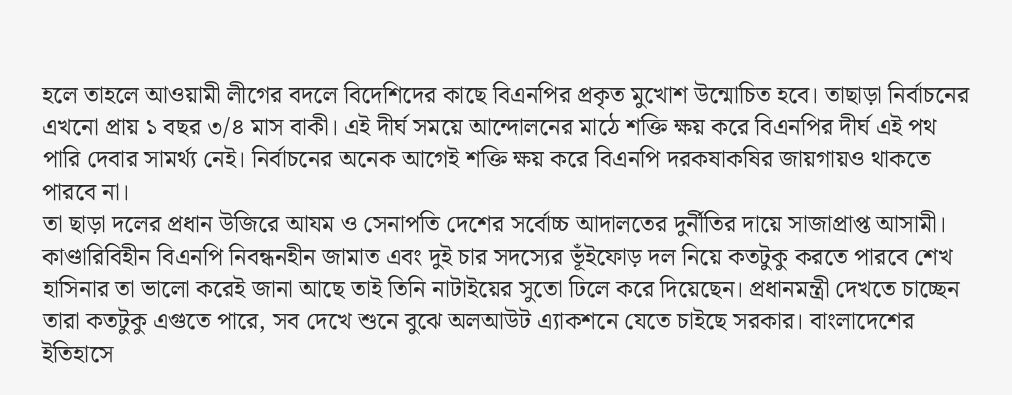হলে তাহলে আওয়ামী লীগের বদলে বিদেশিদের কাছে বিএনপির প্রকৃত মুখোশ উন্মোচিত হবে। তাছাড়া নির্বাচনের এখনো প্রায় ১ বছর ৩/৪ মাস বাকী। এই দীর্ঘ সময়ে আন্দোলনের মাঠে শক্তি ক্ষয় করে বিএনপির দীর্ঘ এই পথ পারি দেবার সামর্থ্য নেই। নির্বাচনের অনেক আগেই শক্তি ক্ষয় করে বিএনপি দরকষাকষির জায়গায়ও থাকতে পারবে না।
তা ছাড়া দলের প্রধান উজিরে আযম ও সেনাপতি দেশের সর্বোচ্চ আদালতের দুর্নীতির দায়ে সাজাপ্রাপ্ত আসামী। কাণ্ডারিবিহীন বিএনপি নিবন্ধনহীন জামাত এবং দুই চার সদস্যের ভূঁইফোড় দল নিয়ে কতটুকু করতে পারবে শেখ হাসিনার তা ভালো করেই জানা আছে তাই তিনি নাটাইয়ের সুতো ঢিলে করে দিয়েছেন। প্রধানমন্ত্রী দেখতে চাচ্ছেন তারা কতটুকু এগুতে পারে, সব দেখে শুনে বুঝে অলআউট এ্যাকশনে যেতে চাইছে সরকার। বাংলাদেশের ইতিহাসে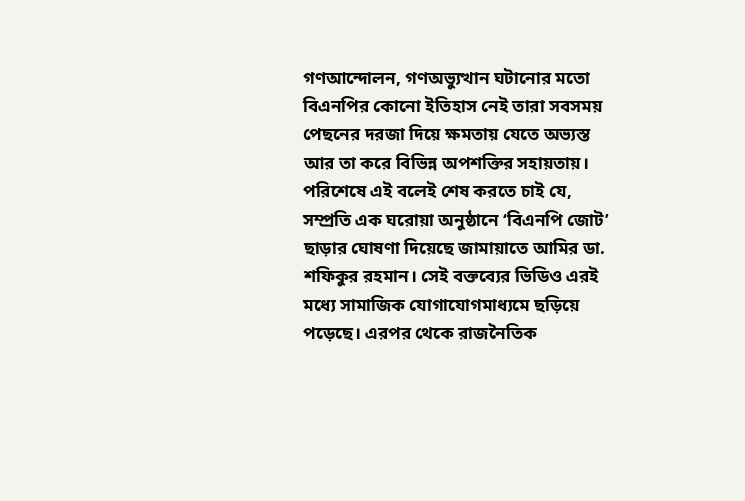গণআন্দোলন, গণঅভ্যুত্থান ঘটানোর মতো বিএনপির কোনো ইতিহাস নেই তারা সবসময় পেছনের দরজা দিয়ে ক্ষমতায় যেতে অভ্যস্ত আর তা করে বিভিন্ন অপশক্তির সহায়তায়।
পরিশেষে এই বলেই শেষ করতে চাই যে, সম্প্রতি এক ঘরোয়া অনুষ্ঠানে ‘বিএনপি জোট’ ছাড়ার ঘোষণা দিয়েছে জামায়াতে আমির ডা. শফিকুর রহমান। সেই বক্তব্যের ভিডিও এরই মধ্যে সামাজিক যোগাযোগমাধ্যমে ছড়িয়ে পড়েছে। এরপর থেকে রাজনৈতিক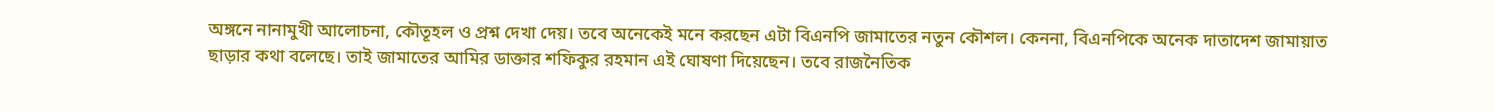অঙ্গনে নানামুখী আলোচনা, কৌতূহল ও প্রশ্ন দেখা দেয়। তবে অনেকেই মনে করছেন এটা বিএনপি জামাতের নতুন কৌশল। কেননা, বিএনপিকে অনেক দাতাদেশ জামায়াত ছাড়ার কথা বলেছে। তাই জামাতের আমির ডাক্তার শফিকুর রহমান এই ঘোষণা দিয়েছেন। তবে রাজনৈতিক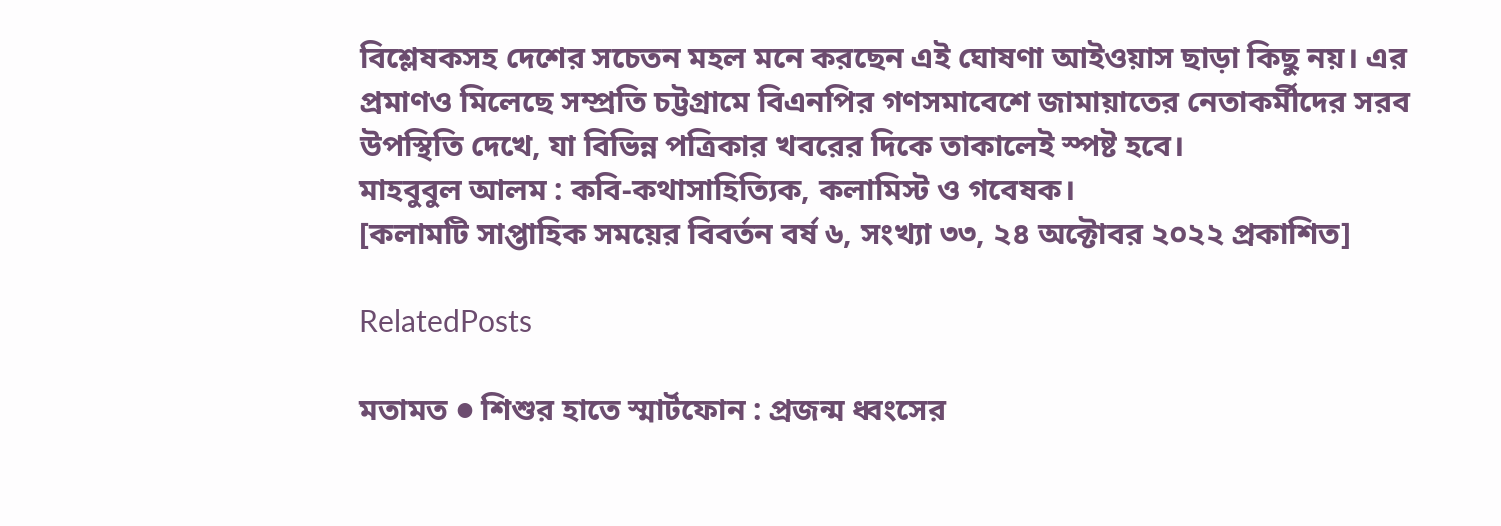বিশ্লেষকসহ দেশের সচেতন মহল মনে করছেন এই ঘোষণা আইওয়াস ছাড়া কিছু নয়। এর প্রমাণও মিলেছে সম্প্রতি চট্টগ্রামে বিএনপির গণসমাবেশে জামায়াতের নেতাকর্মীদের সরব উপস্থিতি দেখে, যা বিভিন্ন পত্রিকার খবরের দিকে তাকালেই স্পষ্ট হবে।
মাহবুবুল আলম : কবি-কথাসাহিত্যিক, কলামিস্ট ও গবেষক।
[কলামটি সাপ্তাহিক সময়ের বিবর্তন বর্ষ ৬, সংখ্যা ৩৩, ২৪ অক্টোবর ২০২২ প্রকাশিত]

RelatedPosts

মতামত ● শিশুর হাতে স্মার্টফোন : প্রজন্ম ধ্বংসের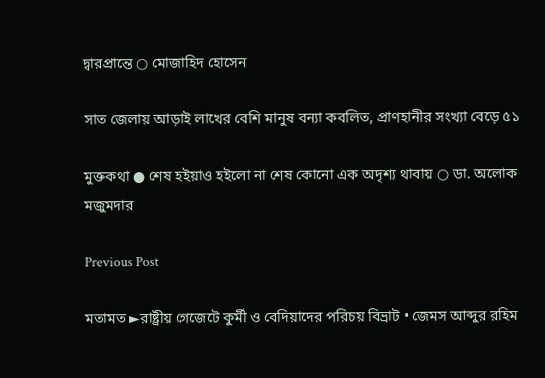দ্বারপ্রান্তে ○ মোজাহিদ হোসেন

সাত জেলায় আড়াই লাখের বেশি মানুষ বন্যা কবলিত, প্রাণহানীর সংখ্যা বেড়ে ৫১

মুক্তকথা ● শেষ হইয়াও হইলো না শেষ কোনো এক অদৃশ্য থাবায় ○ ডা. অলোক মজুমদার

Previous Post

মতামত ►রাষ্ট্রীয় গেজেটে কুর্মী ও বেদিয়াদের পরিচয় বিভ্রাট • জেমস আব্দুর রহিম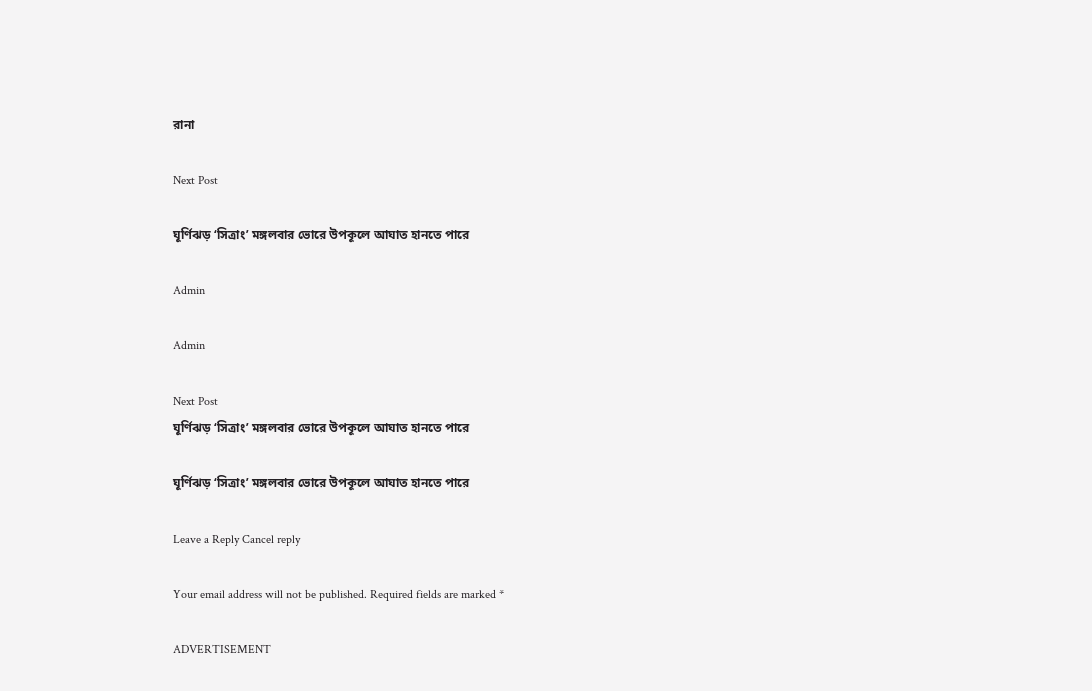রানা

Next Post

ঘূর্ণিঝড় ‘সিত্রাং’ মঙ্গলবার ভোরে উপকূলে আঘাত হানতে পারে

Admin

Admin

Next Post
ঘূর্ণিঝড় ‘সিত্রাং’ মঙ্গলবার ভোরে উপকূলে আঘাত হানতে পারে

ঘূর্ণিঝড় ‘সিত্রাং’ মঙ্গলবার ভোরে উপকূলে আঘাত হানতে পারে

Leave a Reply Cancel reply

Your email address will not be published. Required fields are marked *

ADVERTISEMENT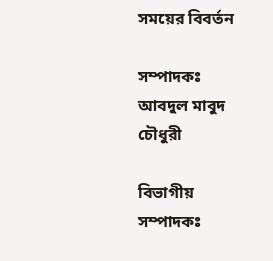সময়ের বিবর্তন

সম্পাদকঃ
আবদুল মাবুদ চৌধুরী

বিভাগীয় সম্পাদকঃ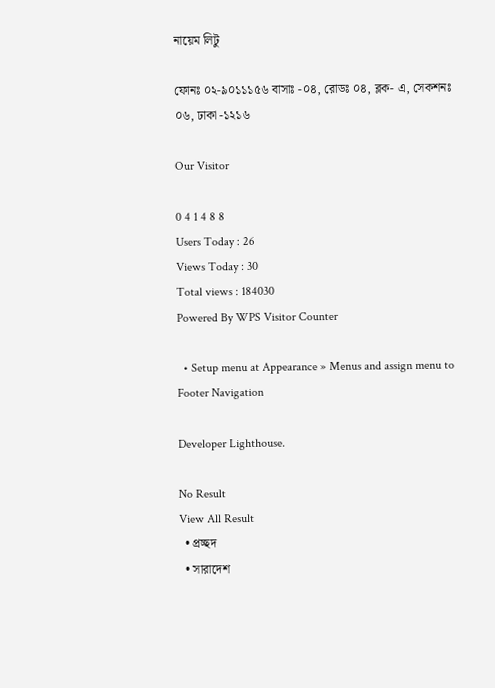নায়েম লিটু

ফোনঃ ০২-৯০১১১৫৬ বাসাঃ -০৪, রোডঃ ০৪, ব্লক- এ, সেকশনঃ ০৬, ঢাকা -১২১৬

Our Visitor

0 4 1 4 8 8
Users Today : 26
Views Today : 30
Total views : 184030
Powered By WPS Visitor Counter

  • Setup menu at Appearance » Menus and assign menu to Footer Navigation

Developer Lighthouse.

No Result
View All Result
  • প্রচ্ছদ
  • সারাদেশ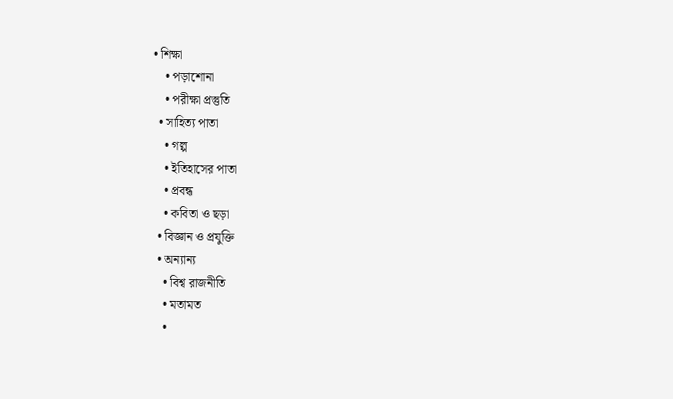• শিক্ষা
    • পড়াশোনা
    • পরীক্ষা প্রস্তুতি
  • সাহিত্য পাতা
    • গল্প
    • ইতিহাসের পাতা
    • প্রবন্ধ
    • কবিতা ও ছড়া
  • বিজ্ঞান ও প্রযুক্তি
  • অন্যান্য
    • বিশ্ব রাজনীতি
    • মতামত
    •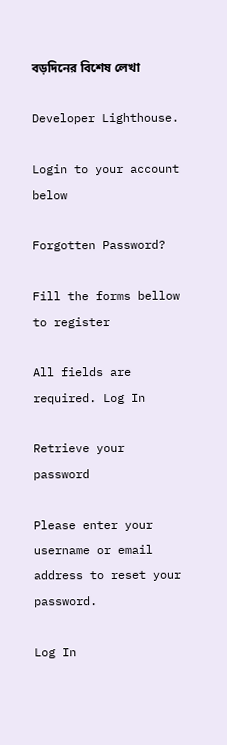বড়দিনের বিশেষ লেখা

Developer Lighthouse.

Login to your account below

Forgotten Password?

Fill the forms bellow to register

All fields are required. Log In

Retrieve your password

Please enter your username or email address to reset your password.

Log In